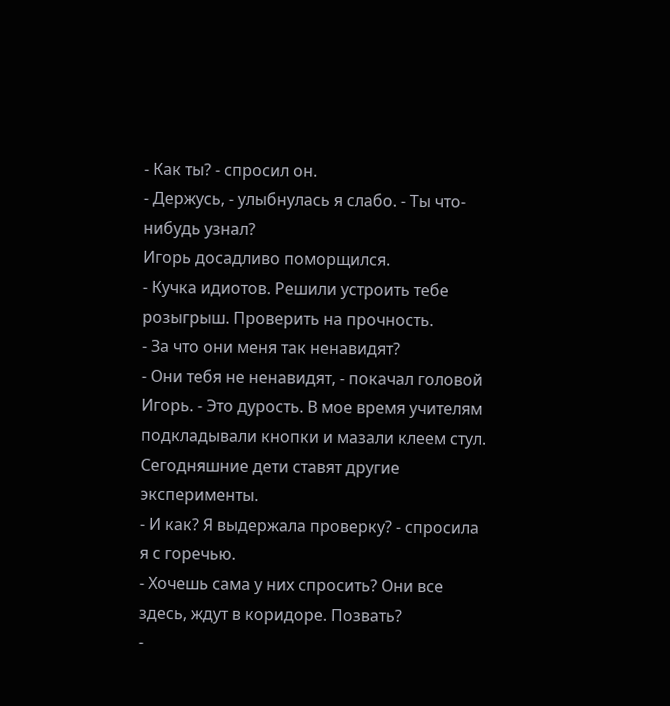- Как ты? - спросил он.
- Держусь, - улыбнулась я слабо. - Ты что-нибудь узнал?
Игорь досадливо поморщился.
- Кучка идиотов. Решили устроить тебе розыгрыш. Проверить на прочность.
- За что они меня так ненавидят?
- Они тебя не ненавидят, - покачал головой Игорь. - Это дурость. В мое время учителям подкладывали кнопки и мазали клеем стул. Сегодняшние дети ставят другие эксперименты.
- И как? Я выдержала проверку? - спросила я с горечью.
- Хочешь сама у них спросить? Они все здесь, ждут в коридоре. Позвать?
-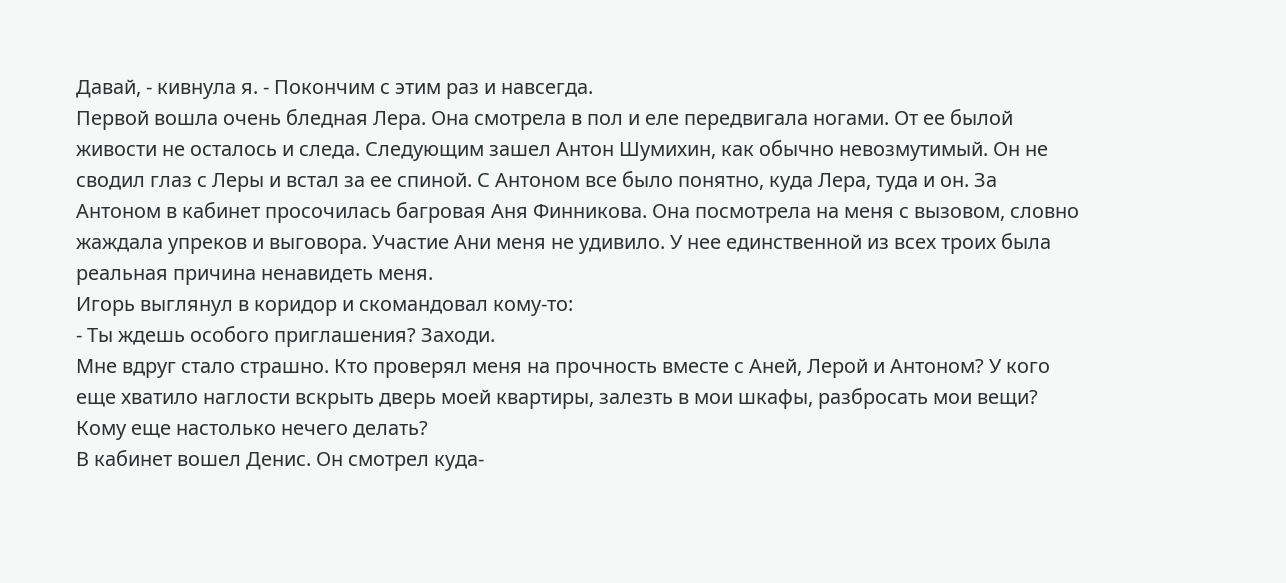Давай, - кивнула я. - Покончим с этим раз и навсегда.
Первой вошла очень бледная Лера. Она смотрела в пол и еле передвигала ногами. От ее былой живости не осталось и следа. Следующим зашел Антон Шумихин, как обычно невозмутимый. Он не сводил глаз с Леры и встал за ее спиной. С Антоном все было понятно, куда Лера, туда и он. За Антоном в кабинет просочилась багровая Аня Финникова. Она посмотрела на меня с вызовом, словно жаждала упреков и выговора. Участие Ани меня не удивило. У нее единственной из всех троих была реальная причина ненавидеть меня.
Игорь выглянул в коридор и скомандовал кому-то:
- Ты ждешь особого приглашения? Заходи.
Мне вдруг стало страшно. Кто проверял меня на прочность вместе с Аней, Лерой и Антоном? У кого еще хватило наглости вскрыть дверь моей квартиры, залезть в мои шкафы, разбросать мои вещи? Кому еще настолько нечего делать?
В кабинет вошел Денис. Он смотрел куда-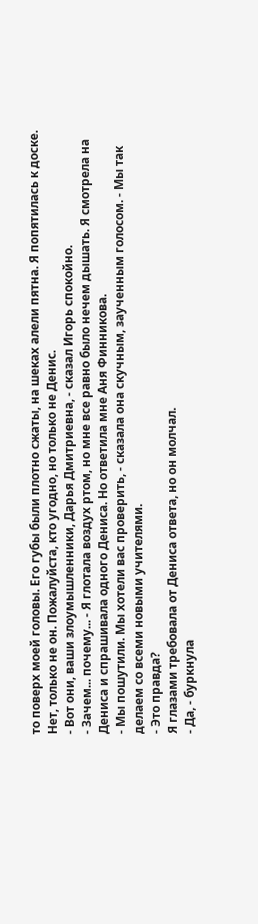то поверх моей головы. Его губы были плотно сжаты, на шеках алели пятна. Я попятилась к доске. Нет, только не он. Пожалуйста, кто угодно, но только не Денис.
- Вот они, ваши злоумышленники, Дарья Дмитриевна, - сказал Игорь спокойно.
- Зачем... почему... - Я глотала воздух ртом, но мне все равно было нечем дышать. Я смотрела на Дениса и спрашивала одного Дениса. Но ответила мне Аня Финникова.
- Мы пошутили. Мы хотели вас проверить, - сказала она скучным, заученным голосом. - Мы так делаем со всеми новыми учителями.
- Это правда?
Я глазами требовала от Дениса ответа, но он молчал.
- Да, - буркнула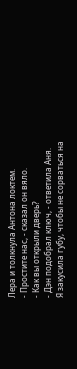Лера и толкнула Антона локтем.
- Простите нас, - сказал он вяло.
- Как вы открыли дверь?
- Дэн подобрал ключ, - ответила Аня.
Я закусила губу, чтобы не сорваться на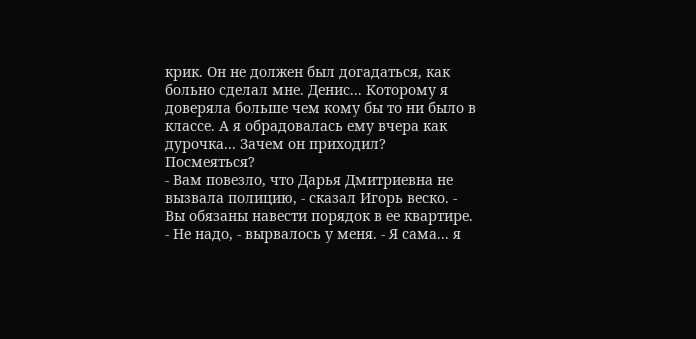крик. Он не должен был догадаться, как больно сделал мне. Денис... Которому я доверяла больше чем кому бы то ни было в классе. А я обрадовалась ему вчера как дурочка... Зачем он приходил? Посмеяться?
- Вам повезло, что Дарья Дмитриевна не вызвала полицию, - сказал Игорь веско. - Вы обязаны навести порядок в ее квартире.
- Не надо, - вырвалось у меня. - Я сама... я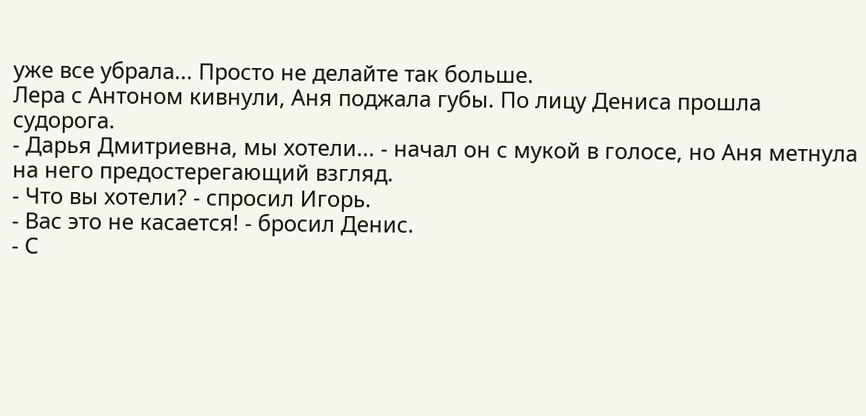уже все убрала... Просто не делайте так больше.
Лера с Антоном кивнули, Аня поджала губы. По лицу Дениса прошла судорога.
- Дарья Дмитриевна, мы хотели... - начал он с мукой в голосе, но Аня метнула на него предостерегающий взгляд.
- Что вы хотели? - спросил Игорь.
- Вас это не касается! - бросил Денис.
- С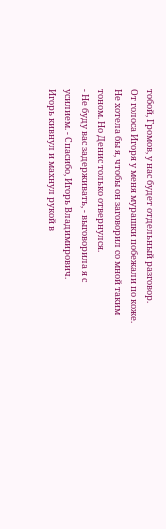тобой, Громов, у нас будет отдельный разговор.
От голоса Игоря у меня мурашки побежали по коже. Не хотела бы я, чтобы он заговорил со мной таким тоном. Но Денис только отвернулся.
- Не буду вас задерживать, - выговорила я с усилием. - Спасибо, Игорь Владимирович.
Игорь кивнул и махнул рукой в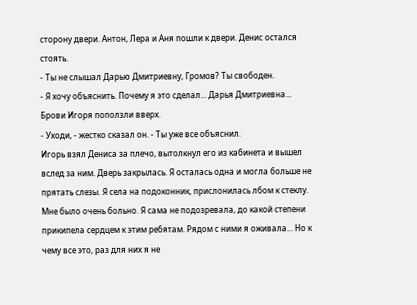сторону двери. Антон, Лера и Аня пошли к двери. Денис остался стоять.
- Ты не слышал Дарью Дмитриевну, Громов? Ты свободен.
- Я хочу объяснить. Почему я это сделал... Дарья Дмитриевна...
Брови Игоря поползли вверх.
- Уходи, - жестко сказал он. - Ты уже все объяснил.
Игорь взял Дениса за плечо, вытолкнул его из кабинета и вышел вслед за ним. Дверь закрылась. Я осталась одна и могла больше не прятать слезы. Я села на подоконник, прислонилась лбом к стеклу. Мне было очень больно. Я сама не подозревала, до какой степени прикипела сердцем к этим ребятам. Рядом с ними я оживала... Но к чему все это, раз для них я не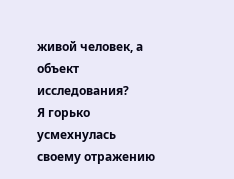живой человек, а объект исследования?
Я горько усмехнулась своему отражению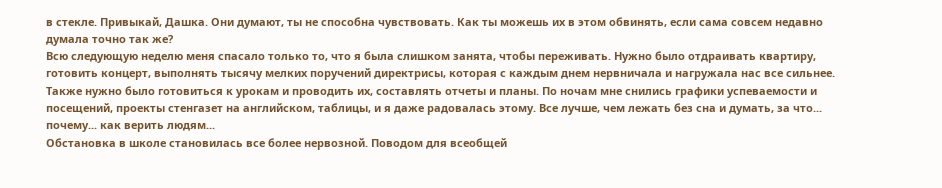в стекле. Привыкай, Дашка. Они думают, ты не способна чувствовать. Как ты можешь их в этом обвинять, если сама совсем недавно думала точно так же?
Всю следующую неделю меня спасало только то, что я была слишком занята, чтобы переживать. Нужно было отдраивать квартиру, готовить концерт, выполнять тысячу мелких поручений директрисы, которая с каждым днем нервничала и нагружала нас все сильнее. Также нужно было готовиться к урокам и проводить их, составлять отчеты и планы. По ночам мне снились графики успеваемости и посещений, проекты стенгазет на английском, таблицы, и я даже радовалась этому. Все лучше, чем лежать без сна и думать, за что... почему... как верить людям...
Обстановка в школе становилась все более нервозной. Поводом для всеобщей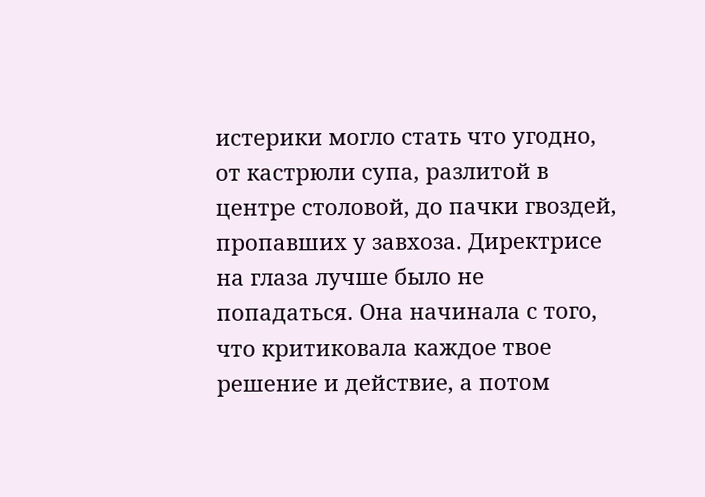истерики могло стать что угодно, от кастрюли супа, разлитой в центре столовой, до пачки гвоздей, пропавших у завхоза. Директрисе на глаза лучше было не попадаться. Она начинала с того, что критиковала каждое твое решение и действие, а потом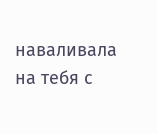наваливала на тебя с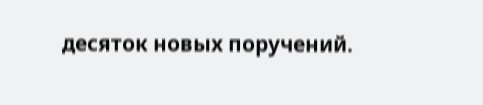десяток новых поручений.